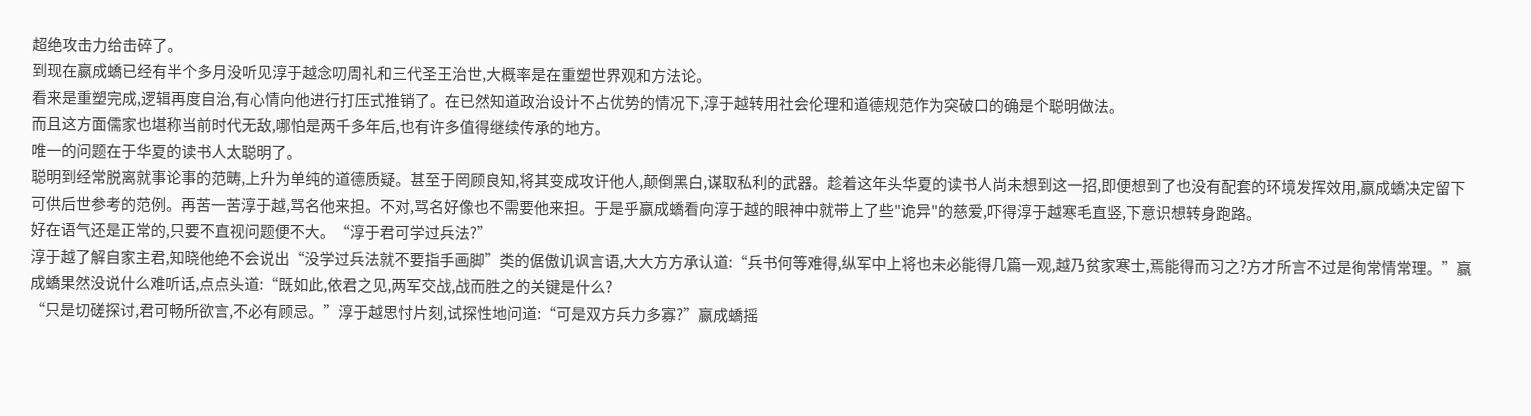超绝攻击力给击碎了。
到现在嬴成蟜已经有半个多月没听见淳于越念叨周礼和三代圣王治世,大概率是在重塑世界观和方法论。
看来是重塑完成,逻辑再度自治,有心情向他进行打压式推销了。在已然知道政治设计不占优势的情况下,淳于越转用社会伦理和道德规范作为突破口的确是个聪明做法。
而且这方面儒家也堪称当前时代无敌,哪怕是两千多年后,也有许多值得继续传承的地方。
唯一的问题在于华夏的读书人太聪明了。
聪明到经常脱离就事论事的范畴,上升为单纯的道德质疑。甚至于罔顾良知,将其变成攻讦他人,颠倒黑白,谋取私利的武器。趁着这年头华夏的读书人尚未想到这一招,即便想到了也没有配套的环境发挥效用,嬴成蟜决定留下可供后世参考的范例。再苦一苦淳于越,骂名他来担。不对,骂名好像也不需要他来担。于是乎嬴成蟜看向淳于越的眼神中就带上了些"诡异"的慈爱,吓得淳于越寒毛直竖,下意识想转身跑路。
好在语气还是正常的,只要不直视问题便不大。“淳于君可学过兵法?”
淳于越了解自家主君,知晓他绝不会说出“没学过兵法就不要指手画脚”类的倨傲讥讽言语,大大方方承认道:“兵书何等难得,纵军中上将也未必能得几篇一观,越乃贫家寒士,焉能得而习之?方才所言不过是徇常情常理。”赢成蟜果然没说什么难听话,点点头道:“既如此,依君之见,两军交战,战而胜之的关键是什么?
“只是切磋探讨,君可畅所欲言,不必有顾忌。”淳于越思忖片刻,试探性地问道:“可是双方兵力多寡?”嬴成蟜摇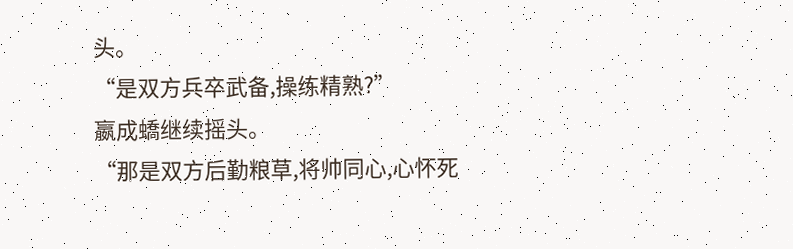头。
“是双方兵卒武备,操练精熟?”
嬴成蟜继续摇头。
“那是双方后勤粮草,将帅同心,心怀死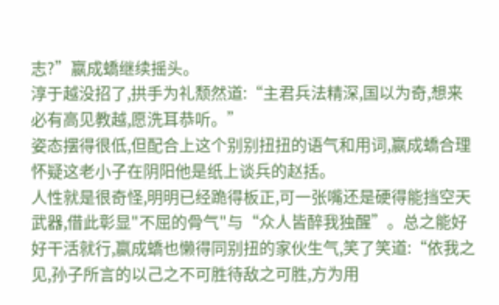志?”嬴成蟜继续摇头。
淳于越没招了,拱手为礼颓然道:“主君兵法精深,国以为奇,想来必有高见教越,愿洗耳恭听。”
姿态摆得很低,但配合上这个别别扭扭的语气和用词,嬴成蟜合理怀疑这老小子在阴阳他是纸上谈兵的赵括。
人性就是很奇怪,明明已经跪得板正,可一张嘴还是硬得能挡空天武器,借此彰显"不屈的骨气"与“众人皆醉我独醒”。总之能好好干活就行,嬴成蟜也懒得同别扭的家伙生气,笑了笑道:“依我之见,孙子所言的以己之不可胜待敌之可胜,方为用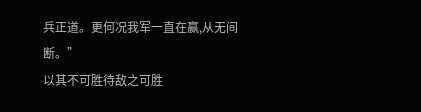兵正道。更何况我军一直在赢,从无间断。”
以其不可胜待敌之可胜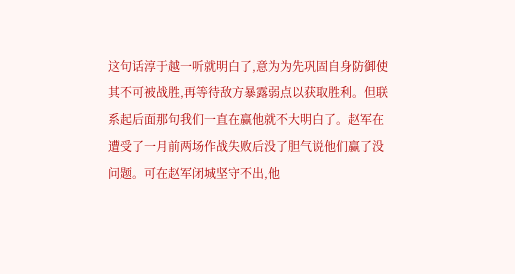这句话淳于越一听就明白了,意为为先巩固自身防御使其不可被战胜,再等待敌方暴露弱点以获取胜利。但联系起后面那句我们一直在赢他就不大明白了。赵军在遭受了一月前两场作战失败后没了胆气说他们赢了没问题。可在赵军闭城坚守不出,他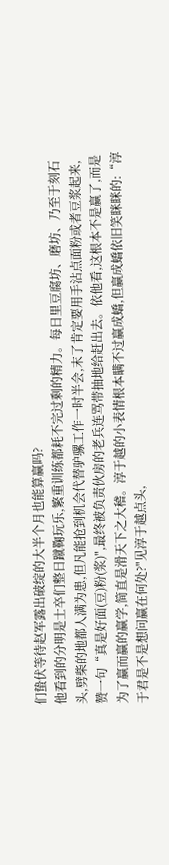们蛰伏等待赵军露出破绽的大半个月也能算赢吗?
他看到的分明是士卒们整日蹴鞠玩乐,繁重训练都耗不完过剩的精力。每日里豆腐坊、磨坊、乃至于刻石头,劈柴的地都人满为患,但凡能抢到机会代替驴骡工作一时半会,末了肯定要用手沾点面粉或者豆浆起来,赞一句“真是好面(豆)粉(浆)",最终被负责伙房的老兵连骂带抽地给赶出去。依他看,这根本不是赢了,而是为了赢而赢的赢学,简直是滑天下之大稽。淳于越的小表情根本瞒不过赢成蟜,但赢成蟜依旧笑眯眯的:“淳于君是不是想问赢在何处?"见淳于越点头,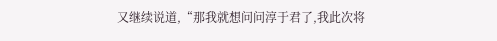又继续说道,“那我就想问问淳于君了,我此次将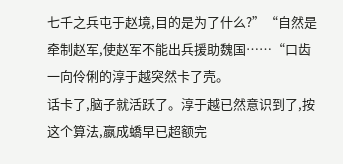七千之兵屯于赵境,目的是为了什么?”“自然是牵制赵军,使赵军不能出兵援助魏国……“口齿一向伶俐的淳于越突然卡了壳。
话卡了,脑子就活跃了。淳于越已然意识到了,按这个算法,嬴成蟜早已超额完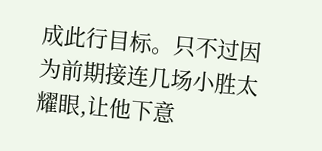成此行目标。只不过因为前期接连几场小胜太耀眼,让他下意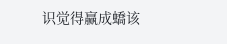识觉得赢成蟜该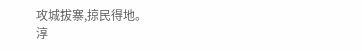攻城拔寨,掠民得地。
淳